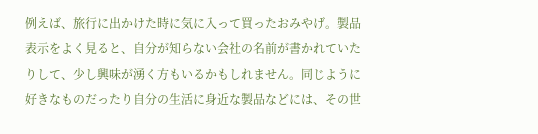例えば、旅行に出かけた時に気に入って買ったおみやげ。製品表示をよく見ると、自分が知らない会社の名前が書かれていたりして、少し興味が湧く方もいるかもしれません。同じように好きなものだったり自分の生活に身近な製品などには、その世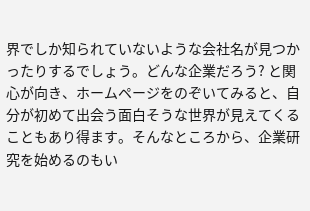界でしか知られていないような会社名が見つかったりするでしょう。どんな企業だろう? と関心が向き、ホームページをのぞいてみると、自分が初めて出会う面白そうな世界が見えてくることもあり得ます。そんなところから、企業研究を始めるのもい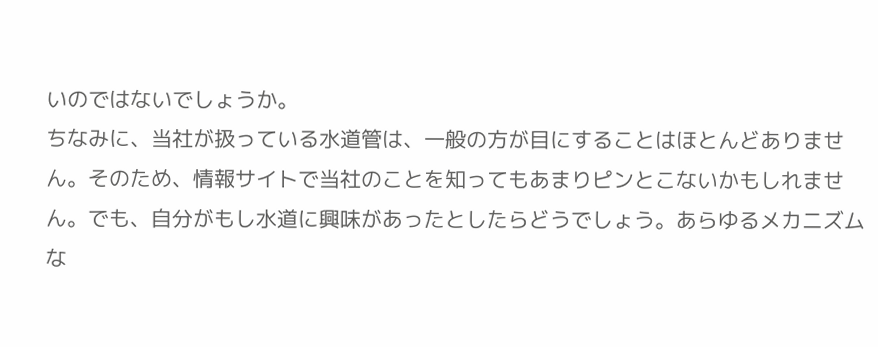いのではないでしょうか。
ちなみに、当社が扱っている水道管は、一般の方が目にすることはほとんどありません。そのため、情報サイトで当社のことを知ってもあまりピンとこないかもしれません。でも、自分がもし水道に興味があったとしたらどうでしょう。あらゆるメカニズムな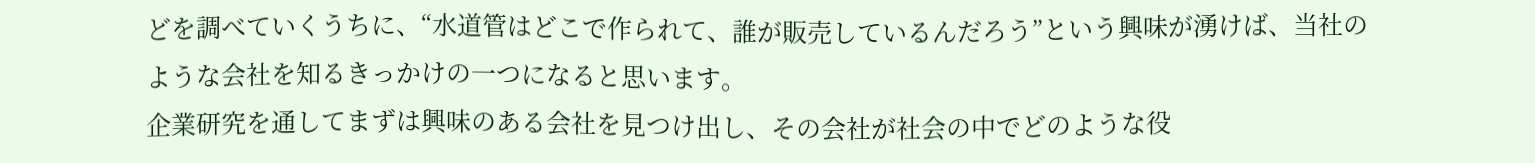どを調べていくうちに、“水道管はどこで作られて、誰が販売しているんだろう”という興味が湧けば、当社のような会社を知るきっかけの一つになると思います。
企業研究を通してまずは興味のある会社を見つけ出し、その会社が社会の中でどのような役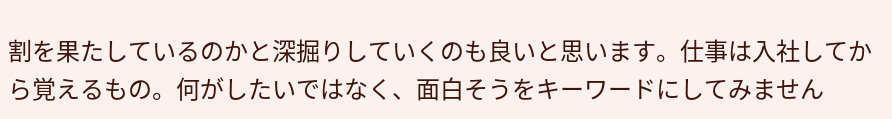割を果たしているのかと深掘りしていくのも良いと思います。仕事は入社してから覚えるもの。何がしたいではなく、面白そうをキーワードにしてみません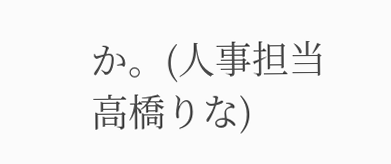か。(人事担当 高橋りな)